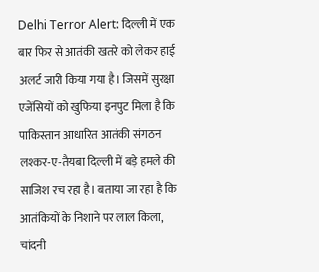Delhi Terror Alert: दिल्ली में एक बार फिर से आतंकी खतरे को लेकर हाई अलर्ट जारी किया गया है। जिसमें सुरक्षा एजेंसियों को खुफिया इनपुट मिला है कि पाकिस्तान आधारित आतंकी संगठन लश्कर-ए-तैयबा दिल्ली में बड़े हमले की साजिश रच रहा है। बताया जा रहा है कि आतंकियों के निशाने पर लाल किला, चांदनी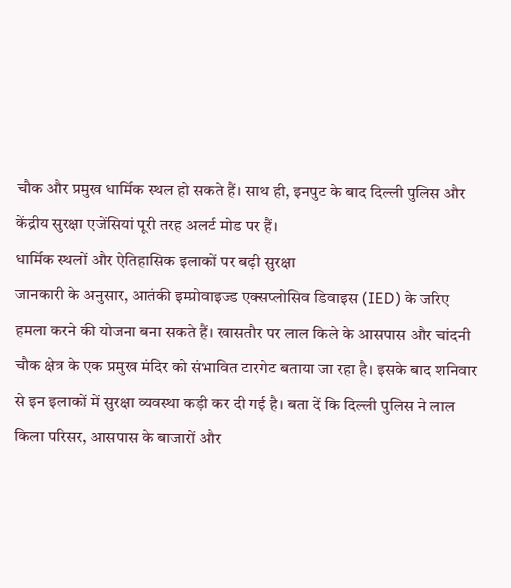चौक और प्रमुख धार्मिक स्थल हो सकते हैं। साथ ही, इनपुट के बाद दिल्ली पुलिस और केंद्रीय सुरक्षा एजेंसियां पूरी तरह अलर्ट मोड पर हैं।
धार्मिक स्थलों और ऐतिहासिक इलाकों पर बढ़ी सुरक्षा
जानकारी के अनुसार, आतंकी इम्प्रोवाइज्ड एक्सप्लोसिव डिवाइस (IED) के जरिए हमला करने की योजना बना सकते हैं। खासतौर पर लाल किले के आसपास और चांदनी चौक क्षेत्र के एक प्रमुख मंदिर को संभावित टारगेट बताया जा रहा है। इसके बाद शनिवार से इन इलाकों में सुरक्षा व्यवस्था कड़ी कर दी गई है। बता दें कि दिल्ली पुलिस ने लाल किला परिसर, आसपास के बाजारों और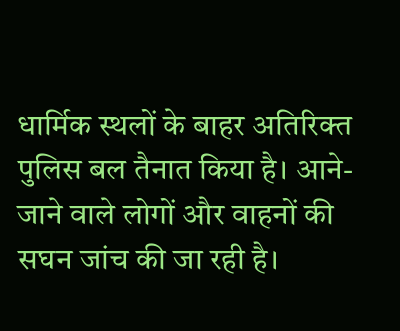धार्मिक स्थलों के बाहर अतिरिक्त पुलिस बल तैनात किया है। आने-जाने वाले लोगों और वाहनों की सघन जांच की जा रही है।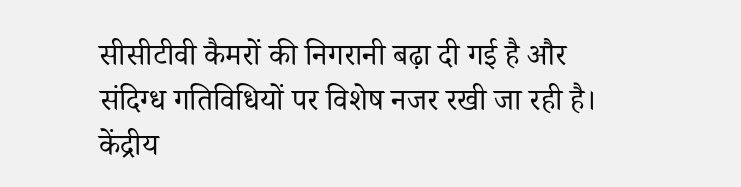सीसीटीवी कैमरों की निगरानी बढ़ा दी गई है और संदिग्ध गतिविधियों पर विशेष नजर रखी जा रही है।
केंद्रीय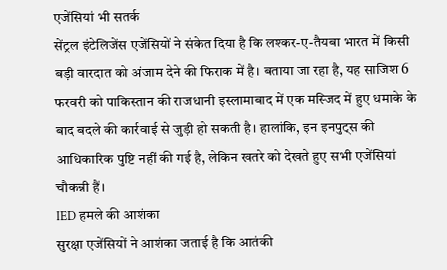एजेंसियां भी सतर्क
सेंट्रल इंटेलिजेंस एजेंसियों ने संकेत दिया है कि लश्कर-ए-तैयबा भारत में किसी बड़ी वारदात को अंजाम देने की फिराक में है। बताया जा रहा है, यह साजिश 6 फरवरी को पाकिस्तान की राजधानी इस्लामाबाद में एक मस्जिद में हुए धमाके के बाद बदले की कार्रवाई से जुड़ी हो सकती है। हालांकि, इन इनपुट्स की आधिकारिक पुष्टि नहीं की गई है, लेकिन खतरे को देखते हुए सभी एजेंसियां चौकन्नी हैं।
IED हमले की आशंका
सुरक्षा एजेंसियों ने आशंका जताई है कि आतंकी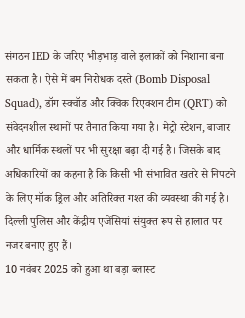संगठन IED के जरिए भीड़भाड़ वाले इलाकों को निशाना बना सकता है। ऐसे में बम निरोधक दस्ते (Bomb Disposal Squad), डॉग स्क्वॉड और क्विक रिएक्शन टीम (QRT) को संवेदनशील स्थानों पर तैनात किया गया है। मेट्रो स्टेशन, बाजार और धार्मिक स्थलों पर भी सुरक्षा बढ़ा दी गई है। जिसके बाद अधिकारियों का कहना है कि किसी भी संभावित खतरे से निपटने के लिए मॉक ड्रिल और अतिरिक्त गश्त की व्यवस्था की गई है। दिल्ली पुलिस और केंद्रीय एजेंसियां संयुक्त रूप से हालात पर नजर बनाए हुए हैं।
10 नवंबर 2025 को हुआ था बड़ा ब्लास्ट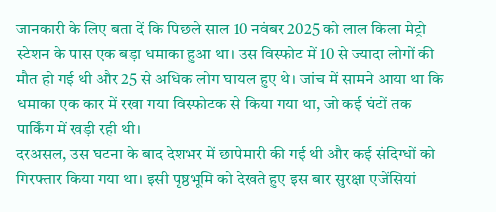जानकारी के लिए बता दें कि पिछले साल 10 नवंबर 2025 को लाल किला मेट्रो स्टेशन के पास एक बड़ा धमाका हुआ था। उस विस्फोट में 10 से ज्यादा लोगों की मौत हो गई थी और 25 से अधिक लोग घायल हुए थे। जांच में सामने आया था कि धमाका एक कार में रखा गया विस्फोटक से किया गया था, जो कई घंटों तक पार्किंग में खड़ी रही थी।
दरअसल, उस घटना के बाद देशभर में छापेमारी की गई थी और कई संदिग्धों को गिरफ्तार किया गया था। इसी पृष्ठभूमि को देखते हुए इस बार सुरक्षा एजेंसियां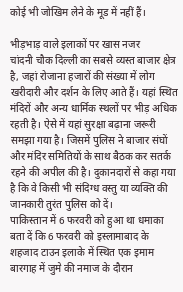कोई भी जोखिम लेने के मूड में नहीं हैं।

भीड़भाड़ वाले इलाकों पर खास नजर
चांदनी चौक दिल्ली का सबसे व्यस्त बाजार क्षेत्र है, जहां रोजाना हजारों की संख्या में लोग खरीदारी और दर्शन के लिए आते हैं। यहां स्थित मंदिरों और अन्य धार्मिक स्थलों पर भीड़ अधिक रहती है। ऐसे में यहां सुरक्षा बढ़ाना जरूरी समझा गया है। जिसमें पुलिस ने बाजार संघों और मंदिर समितियों के साथ बैठक कर सतर्क रहने की अपील की है। दुकानदारों से कहा गया है कि वे किसी भी संदिग्ध वस्तु या व्यक्ति की जानकारी तुरंत पुलिस को दें।
पाकिस्तान में 6 फरवरी को हुआ था धमाका
बता दें कि 6 फरवरी को इस्लामाबाद के शहजाद टाउन इलाके में स्थित एक इमाम बारगाह में जुमे की नमाज के दौरान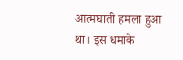आत्मघाती हमला हुआ था। इस धमाके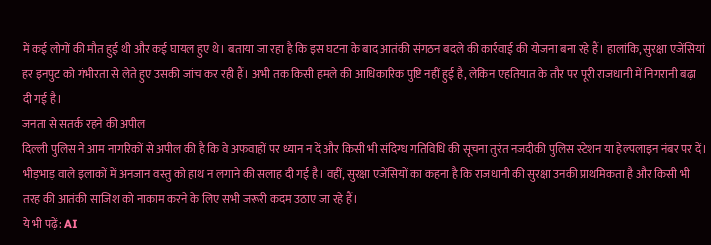में कई लोगों की मौत हुई थी और कई घायल हुए थे। बताया जा रहा है कि इस घटना के बाद आतंकी संगठन बदले की कार्रवाई की योजना बना रहे हैं। हालांकि, सुरक्षा एजेंसियां हर इनपुट को गंभीरता से लेते हुए उसकी जांच कर रही हैं। अभी तक किसी हमले की आधिकारिक पुष्टि नहीं हुई है, लेकिन एहतियात के तौर पर पूरी राजधानी में निगरानी बढ़ा दी गई है।
जनता से सतर्क रहने की अपील
दिल्ली पुलिस ने आम नागरिकों से अपील की है कि वे अफवाहों पर ध्यान न दें और किसी भी संदिग्ध गतिविधि की सूचना तुरंत नजदीकी पुलिस स्टेशन या हेल्पलाइन नंबर पर दें। भीड़भाड़ वाले इलाकों में अनजान वस्तु को हाथ न लगाने की सलाह दी गई है। वहीं, सुरक्षा एजेंसियों का कहना है कि राजधानी की सुरक्षा उनकी प्राथमिकता है और किसी भी तरह की आतंकी साजिश को नाकाम करने के लिए सभी जरूरी कदम उठाए जा रहे हैं।
ये भी पढ़ें: AI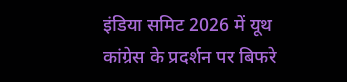इंडिया समिट 2026 में यूथ कांग्रेस के प्रदर्शन पर बिफरे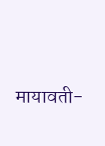मायावती-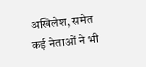अखिलेश, समेत कई नेताओं ने भी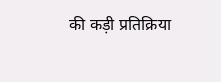की कड़ी प्रतिक्रिया